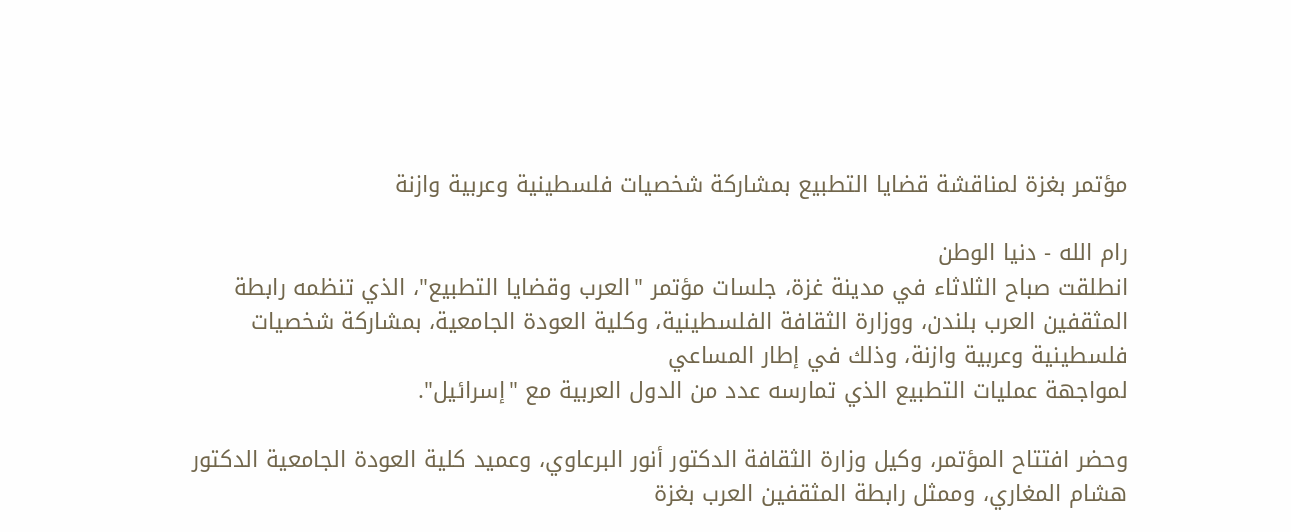مؤتمر بغزة لمناقشة قضايا التطبيع بمشاركة شخصيات فلسطينية وعربية وازنة

رام الله - دنيا الوطن
انطلقت صباح الثلاثاء في مدينة غزة، جلسات مؤتمر "العرب وقضايا التطبيع"، الذي تنظمه رابطة المثقفين العرب بلندن، ووزارة الثقافة الفلسطينية، وكلية العودة الجامعية، بمشاركة شخصيات فلسطينية وعربية وازنة، وذلك في إطار المساعي
لمواجهة عمليات التطبيع الذي تمارسه عدد من الدول العربية مع "إسرائيل".

وحضر افتتاح المؤتمر، وكيل وزارة الثقافة الدكتور أنور البرعاوي، وعميد كلية العودة الجامعية الدكتور هشام المغاري، وممثل رابطة المثقفين العرب بغزة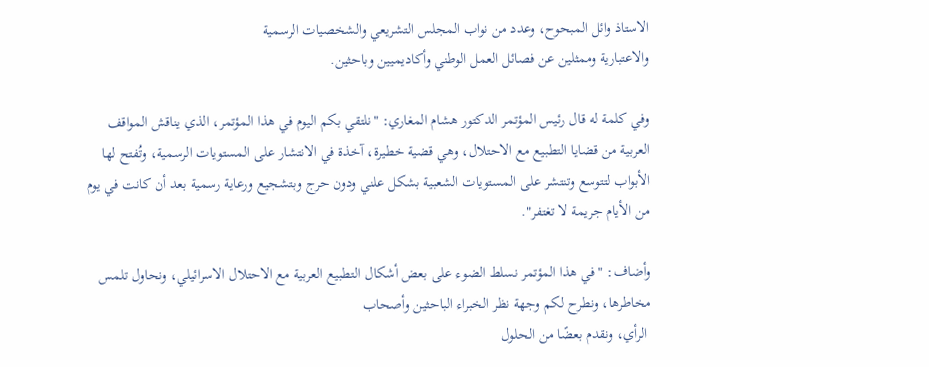الاستاذ وائل المبحوح، وعدد من نواب المجلس التشريعي والشخصيات الرسمية
والاعتبارية وممثلين عن فصائل العمل الوطني وأكاديميين وباحثين.

وفي كلمة له قال رئيس المؤتمر الدكتور هشام المغاري: "نلتقي بكم اليوم في هذا المؤتمر، الذي يناقش المواقف العربية من قضايا التطبيع مع الاحتلال، وهي قضية خطيرة، آخذة في الانتشار على المستويات الرسمية، وتُفتح لها الأبواب لتتوسع وتنتشر على المستويات الشعبية بشكل علني ودون حرج وبتشجيع ورعاية رسمية بعد أن كانت في يوم من الأيام جريمة لا تغتفر".

وأضاف: "في هذا المؤتمر نسلط الضوء على بعض أشكال التطبيع العربية مع الاحتلال الاسرائيلي، ونحاول تلمس مخاطرها، ونطرح لكم وجهة نظر الخبراء الباحثين وأصحاب
 الرأي، ونقدم بعضًا من الحلول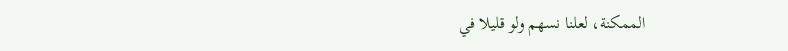الممكنة، لعلنا نسهم ولو قليلا في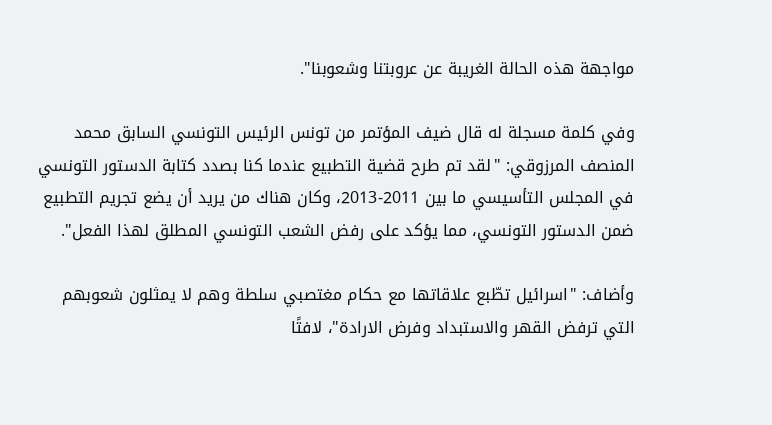مواجهة هذه الحالة الغريبة عن عروبتنا وشعوبنا".

وفي كلمة مسجلة له قال ضيف المؤتمر من تونس الرئيس التونسي السابق محمد المنصف المرزوقي: "لقد تم طرح قضية التطبيع عندما كنا بصدد كتابة الدستور التونسي في المجلس التأسيسي ما بين 2011-2013، وكان هناك من يريد أن يضع تجريم التطبيع ضمن الدستور التونسي، مما يؤكد على رفض الشعب التونسي المطلق لهذا الفعل".

وأضاف: "اسرائيل تطّبع علاقاتها مع حكام مغتصبي سلطة وهم لا يمثلون شعوبهم التي ترفض القهر والاستبداد وفرض الارادة"، لافتًا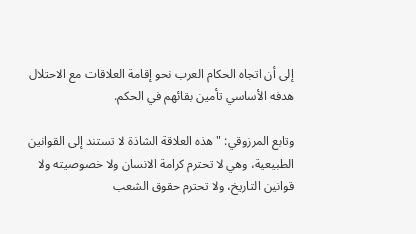إلى أن اتجاه الحكام العرب نحو إقامة العلاقات مع الاحتلال هدفه الأساسي تأمين بقائهم في الحكم.

وتابع المرزوقي: "هذه العلاقة الشاذة لا تستند إلى القوانين الطبيعية، وهي لا تحترم كرامة الانسان ولا خصوصيته ولا قوانين التاريخ، ولا تحترم حقوق الشعب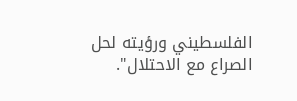الفلسطيني ورؤيته لحل الصراع مع الاحتلال".